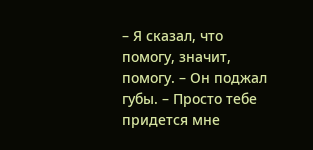– Я сказал, что помогу, значит, помогу. – Он поджал губы. – Просто тебе придется мне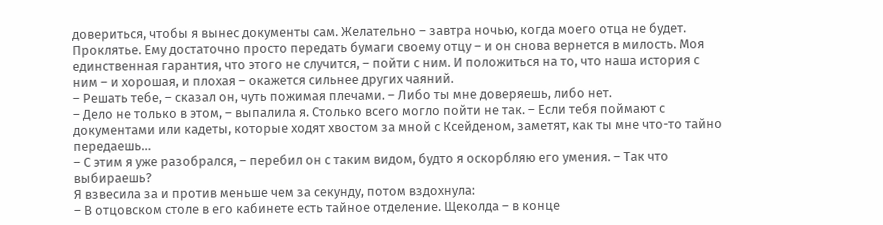довериться, чтобы я вынес документы сам. Желательно – завтра ночью, когда моего отца не будет.
Проклятье. Ему достаточно просто передать бумаги своему отцу – и он снова вернется в милость. Моя единственная гарантия, что этого не случится, – пойти с ним. И положиться на то, что наша история с ним – и хорошая, и плохая – окажется сильнее других чаяний.
– Решать тебе, – сказал он, чуть пожимая плечами. – Либо ты мне доверяешь, либо нет.
– Дело не только в этом, – выпалила я. Столько всего могло пойти не так. – Если тебя поймают с документами или кадеты, которые ходят хвостом за мной с Ксейденом, заметят, как ты мне что-то тайно передаешь…
– С этим я уже разобрался, – перебил он с таким видом, будто я оскорбляю его умения. – Так что выбираешь?
Я взвесила за и против меньше чем за секунду, потом вздохнула:
– В отцовском столе в его кабинете есть тайное отделение. Щеколда – в конце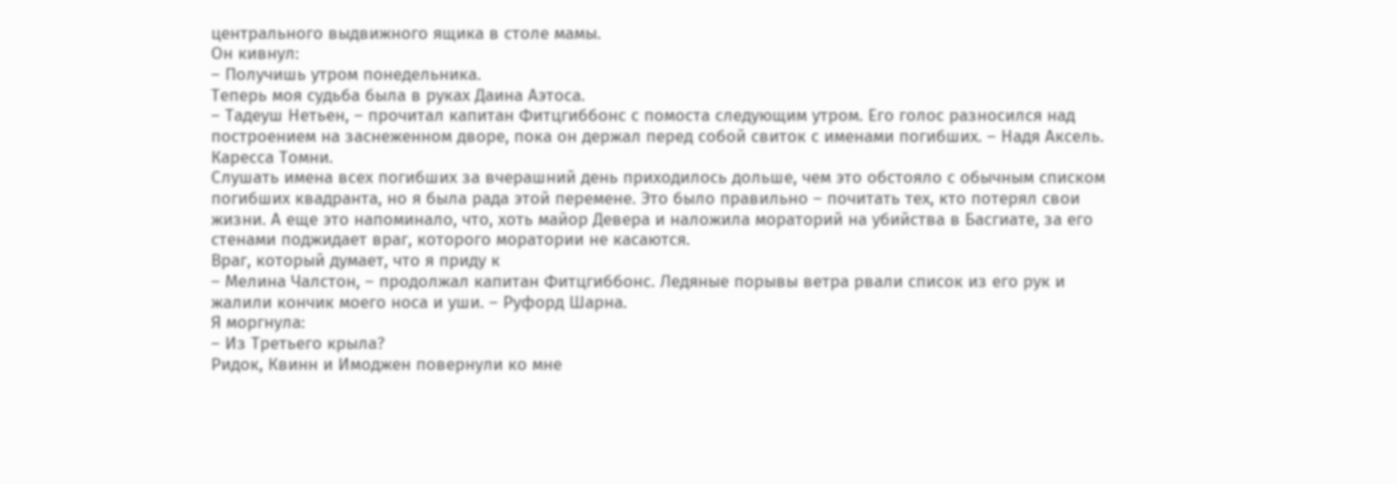центрального выдвижного ящика в столе мамы.
Он кивнул:
– Получишь утром понедельника.
Теперь моя судьба была в руках Даина Аэтоса.
– Тадеуш Нетьен, – прочитал капитан Фитцгиббонс с помоста следующим утром. Его голос разносился над построением на заснеженном дворе, пока он держал перед собой свиток с именами погибших. – Надя Аксель. Каресса Томни.
Слушать имена всех погибших за вчерашний день приходилось дольше, чем это обстояло с обычным списком погибших квадранта, но я была рада этой перемене. Это было правильно – почитать тех, кто потерял свои жизни. А еще это напоминало, что, хоть майор Девера и наложила мораторий на убийства в Басгиате, за его стенами поджидает враг, которого моратории не касаются.
Враг, который думает, что я приду к
– Мелина Чалстон, – продолжал капитан Фитцгиббонс. Ледяные порывы ветра рвали список из его рук и жалили кончик моего носа и уши. – Руфорд Шарна.
Я моргнула:
– Из Третьего крыла?
Ридок, Квинн и Имоджен повернули ко мне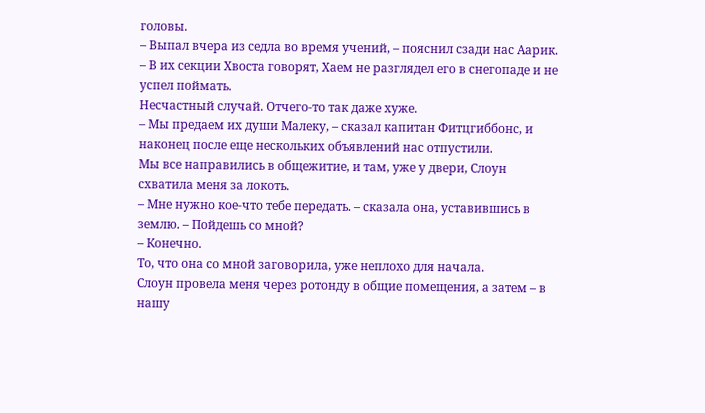головы.
– Выпал вчера из седла во время учений, – пояснил сзади нас Аарик. – В их секции Хвоста говорят, Хаем не разглядел его в снегопаде и не успел поймать.
Несчастный случай. Отчего-то так даже хуже.
– Мы предаем их души Малеку, – сказал капитан Фитцгиббонс, и наконец после еще нескольких объявлений нас отпустили.
Мы все направились в общежитие, и там, уже у двери, Слоун схватила меня за локоть.
– Мне нужно кое-что тебе передать. – сказала она, уставившись в землю. – Пойдешь со мной?
– Конечно.
То, что она со мной заговорила, уже неплохо для начала.
Слоун провела меня через ротонду в общие помещения, а затем – в нашу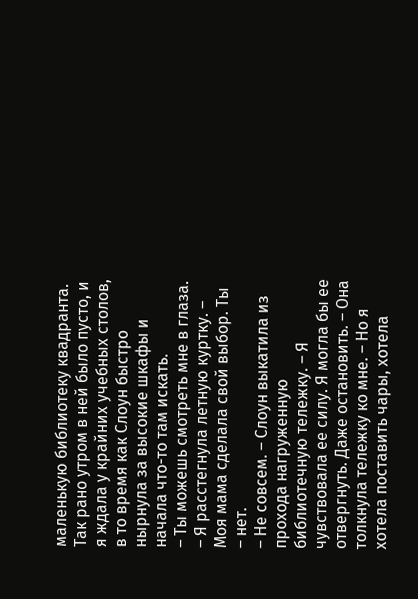маленькую библиотеку квадранта. Так рано утром в ней было пусто, и я ждала у крайних учебных столов, в то время как Слоун быстро нырнула за высокие шкафы и начала что-то там искать.
– Ты можешь смотреть мне в глаза. – Я расстегнула летную куртку. – Моя мама сделала свой выбор. Ты – нет.
– Не совсем. – Слоун выкатила из прохода нагруженную библиотечную тележку. – Я чувствовала ее силу. Я могла бы ее отвергнуть. Даже остановить. – Она толкнула тележку ко мне. – Но я хотела поставить чары, хотела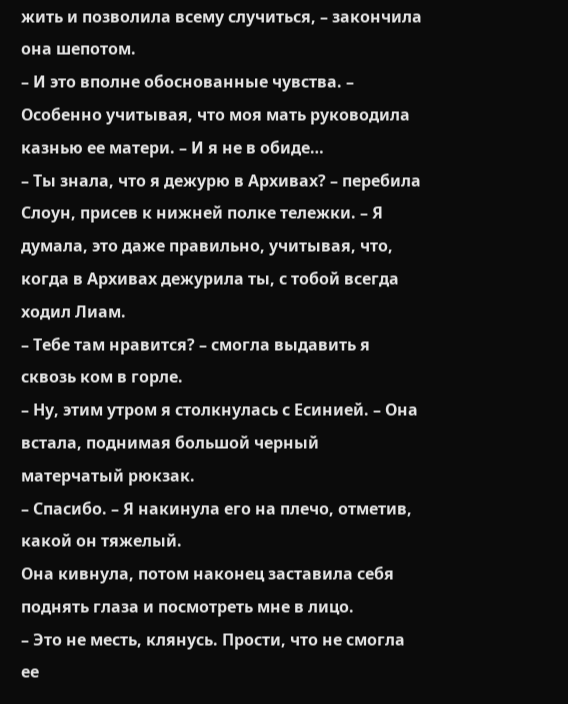жить и позволила всему случиться, – закончила она шепотом.
– И это вполне обоснованные чувства. – Особенно учитывая, что моя мать руководила казнью ее матери. – И я не в обиде…
– Ты знала, что я дежурю в Архивах? – перебила Слоун, присев к нижней полке тележки. – Я думала, это даже правильно, учитывая, что, когда в Архивах дежурила ты, с тобой всегда ходил Лиам.
– Тебе там нравится? – смогла выдавить я сквозь ком в горле.
– Ну, этим утром я столкнулась с Есинией. – Она встала, поднимая большой черный матерчатый рюкзак.
– Спасибо. – Я накинула его на плечо, отметив, какой он тяжелый.
Она кивнула, потом наконец заставила себя поднять глаза и посмотреть мне в лицо.
– Это не месть, клянусь. Прости, что не смогла ее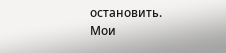остановить.
Мои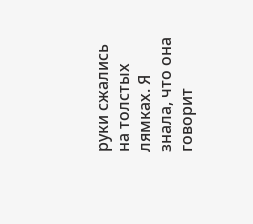руки сжались на толстых лямках. Я знала, что она говорит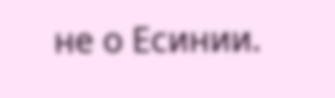не о Есинии.